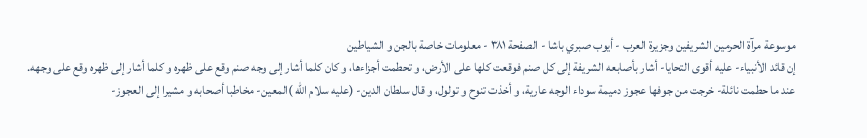موسوعة مرآة الحرمين الشريفين وجزيرة العرب - أيوب صبري باشا - الصفحة ٣٨١ - معلومات خاصة بالجن و الشياطين
إن قائد الأنبياء- عليه أقوى التحايا- أشار بأصابعه الشريفة إلى كل صنم فوقعت كلها على الأرض، و تحطمت أجزاءها، و كان كلما أشار إلى وجه صنم وقع على ظهره و كلما أشار إلى ظهره وقع على وجهه.
عند ما حطمت نائلة- خرجت من جوفها عجوز دميمة سوداء الوجه عارية، و أخذت تنوح و تولول، و قال سلطان الدين- (عليه سلام اللّه )المعين- مخاطبا أصحابه و مشيرا إلى العجوز-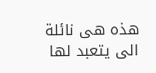هذه هى نائلة الى يتعبد لها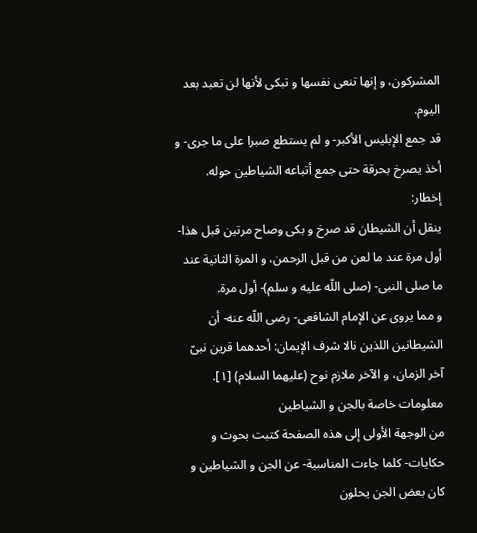المشركون، و إنها تنعى نفسها و تبكى لأنها لن تعبد بعد اليوم.
قد جمع الإبليس الأكبر- و لم يستطع صبرا على ما جرى- و أخذ يصرخ بحرقة حتى جمع أتباعه الشياطين حوله.
إخطار:
ينقل أن الشيطان قد صرخ و بكى وصاح مرتين قبل هذا- أول مرة عند ما لعن من قبل الرحمن، و المرة الثانية عند ما صلى النبى- (صلى اللّه عليه و سلم)- أول مرة.
و مما يروى عن الإمام الشافعى- رضى اللّه عنه- أن الشيطانين اللذين نالا شرف الإيمان: أحدهما قرين نبىّ آخر الزمان، و الآخر ملازم نوح (عليهما السلام) [١].
معلومات خاصة بالجن و الشياطين
من الوجهة الأولى إلى هذه الصفحة كتبت بحوث و حكايات- كلما جاءت المناسبة- عن الجن و الشياطين و كان بعض الجن يحلون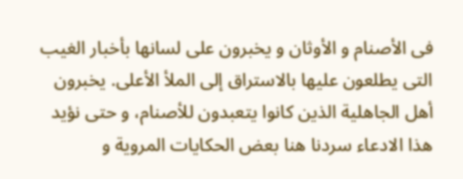فى الأصنام و الأوثان و يخبرون على لسانها بأخبار الغيب التى يطلعون عليها بالاستراق إلى الملأ الأعلى. يخبرون أهل الجاهلية الذين كانوا يتعبدون للأصنام، و حتى نؤيد هذا الادعاء سردنا هنا بعض الحكايات المروية و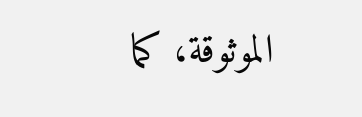الموثوقة، كما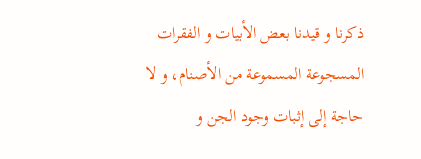ذكرنا و قيدنا بعض الأبيات و الفقرات المسجوعة المسموعة من الأصنام، و لا حاجة إلى إثبات وجود الجن و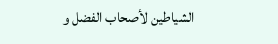الشياطين لأصحاب الفضل و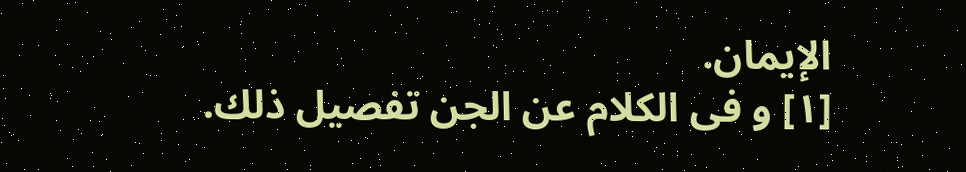الإيمان.
[١] و فى الكلام عن الجن تفصيل ذلك.